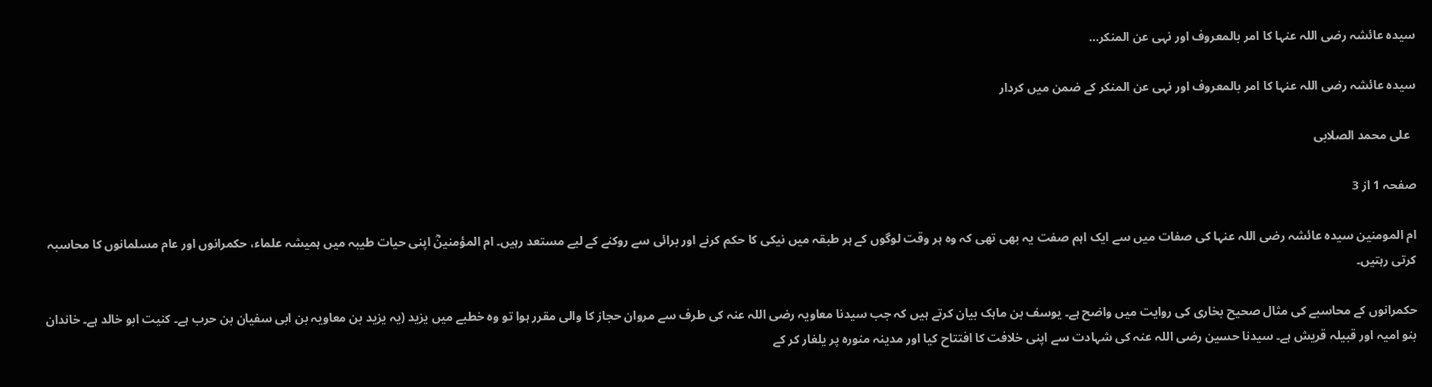سیدہ عائشہ رضی اللہ عنہا کا امر بالمعروف اور نہی عن المنکر…

سیدہ عائشہ رضی اللہ عنہا کا امر بالمعروف اور نہی عن المنکر کے ضمن میں کردار

  علی محمد الصلابی

صفحہ 1 از 3

ام المومنین سیدہ عائشہ رضی اللہ عنہا کی صفات میں سے ایک اہم صفت یہ بھی تھی کہ وہ ہر وقت لوگوں کے ہر طبقہ میں نیکی کا حکم کرنے اور برائی سے روکنے کے لیے مستعد رہیں۔ ام المؤمنینؓ اپنی حیات طیبہ میں ہمیشہ علماء، حکمرانوں اور عام مسلمانوں کا محاسبہ کرتی رہتیں۔

حکمرانوں کے محاسبے کی مثال صحیح بخاری کی روایت میں واضح ہے۔ یوسف بن ماہک بیان کرتے ہیں کہ جب سیدنا معاویہ رضی اللہ عنہ کی طرف سے مروان حجاز کا والی مقرر ہوا تو وہ خطبے میں یزید (یہ یزید بن معاویہ بن ابی سفیان بن حرب ہے۔ کنیت ابو خالد ہے۔ خاندان بنو امیہ اور قبیلہ قریش ہے۔ سیدنا حسین رضی اللہ عنہ کی شہادت سے اپنی خلافت کا افتتاح کیا اور مدینہ منورہ پر یلغار کر کے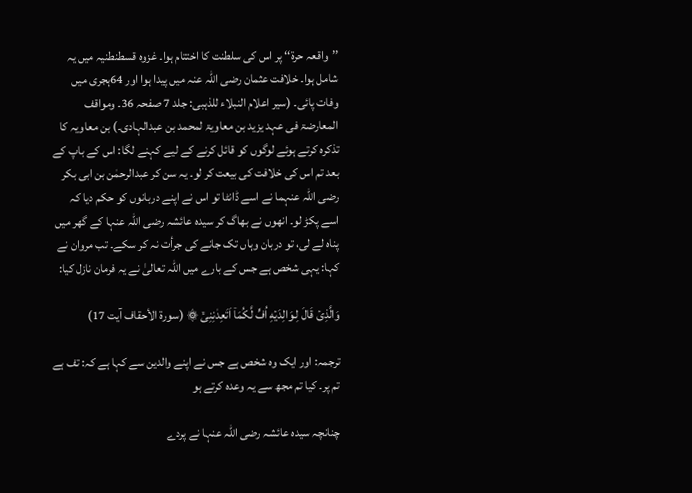’’واقعہ حرۃ‘‘ پر اس کی سلطنت کا اختتام ہوا۔ غزوہ قسطنطنیہ میں یہ شامل ہوا۔ خلافت عثمان رضی اللہ عنہ میں پیدا ہوا اور 64ہجری میں وفات پائی۔ (سیر اعلام النبلاء للذہبی: جلد 7 صفحہ 36۔ ومواقف المعارضۃ فی عہد یزید بن معاویۃ لمحمد بن عبدالہادی۔) بن معاویہ کا تذکرہ کرتے ہوئے لوگوں کو قائل کرنے کے لیے کہنے لگا: اس کے باپ کے بعد تم اس کی خلافت کی بیعت کر لو۔ یہ سن کر عبدالرحمٰن بن ابی بکر رضی اللہ عنہما نے اسے ڈانٹا تو اس نے اپنے دربانوں کو حکم دیا کہ اسے پکڑ لو۔ انھوں نے بھاگ کر سیدہ عائشہ رضی اللہ عنہا کے گھر میں پناہ لے لی، تو دربان وہاں تک جانے کی جرأت نہ کر سکے۔ تب مروان نے کہا: یہی شخص ہے جس کے بارے میں اللہ تعالیٰ نے یہ فرمان نازل کیا:

وَالَّذِىۡ قَالَ لِـوَالِدَيۡهِ اُفٍّ لَّكُمَاۤ اَتَعِدٰنِنِىۡۤ ۞ (سورۃ الأحقاف آیت 17)

ترجمہ: اور ایک وہ شخص ہے جس نے اپنے والدین سے کہا ہے کہ: تف ہے تم پر۔ کیا تم مجھ سے یہ وعدہ کرتے ہو

چنانچہ سیدہ عائشہ رضی اللہ عنہا نے پردے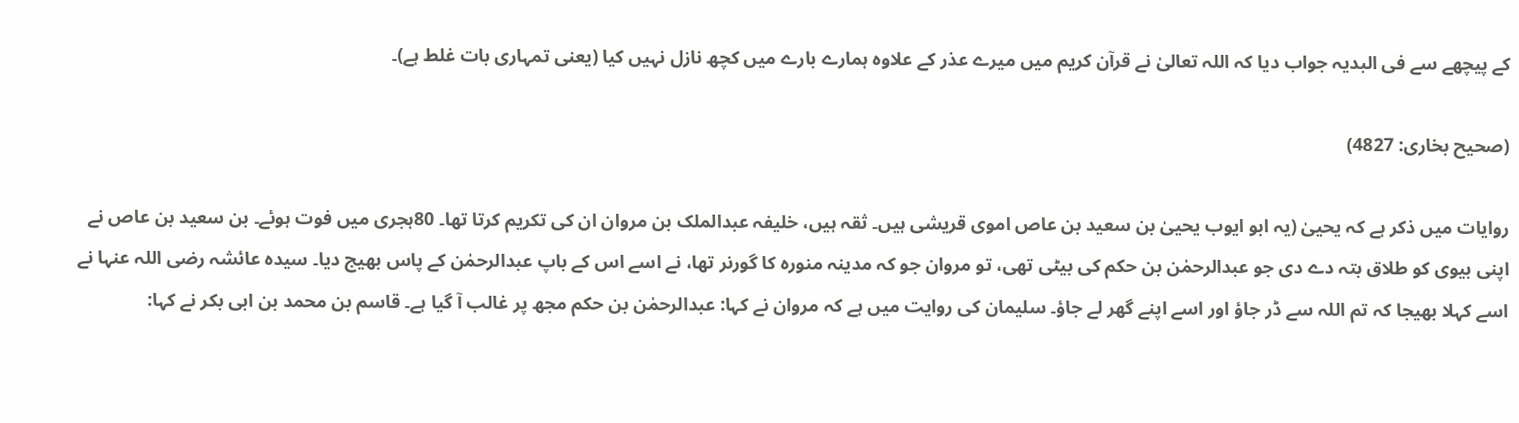کے پیچھے سے فی البدیہ جواب دیا کہ اللہ تعالیٰ نے قرآن کریم میں میرے عذر کے علاوہ ہمارے بارے میں کچھ نازل نہیں کیا (یعنی تمہاری بات غلط ہے)۔

(صحیح بخاری: 4827)

روایات میں ذکر ہے کہ یحییٰ (یہ ابو ایوب یحییٰ بن سعید بن عاص اموی قریشی ہیں۔ ثقہ ہیں، خلیفہ عبدالملک بن مروان ان کی تکریم کرتا تھا۔ 80ہجری میں فوت ہوئے۔ بن سعید بن عاص نے اپنی بیوی کو طلاق بتہ دے دی جو عبدالرحمٰن بن حکم کی بیٹی تھی، تو مروان جو کہ مدینہ منورہ کا گورنر تھا، نے اسے اس کے باپ عبدالرحمٰن کے پاس بھیج دیا۔ سیدہ عائشہ رضی اللہ عنہا نے اسے کہلا بھیجا کہ تم اللہ سے ڈر جاؤ اور اسے اپنے گھر لے جاؤ۔ سلیمان کی روایت میں ہے کہ مروان نے کہا: عبدالرحمٰن بن حکم مجھ پر غالب آ گیا ہے۔ قاسم بن محمد بن ابی بکر نے کہا: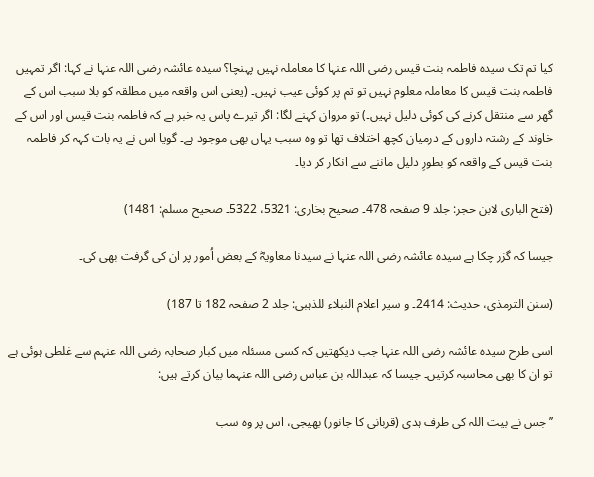کیا تم تک سیدہ فاطمہ بنت قیس رضی اللہ عنہا کا معاملہ نہیں پہنچا؟ سیدہ عائشہ رضی اللہ عنہا نے کہا: اگر تمہیں فاطمہ بنت قیس کا معاملہ معلوم نہیں تو تم پر کوئی عیب نہیں۔ (یعنی اس واقعہ میں مطلقہ کو بلا سبب اس کے گھر سے منتقل کرنے کی کوئی دلیل نہیں۔) تو مروان کہنے لگا: اگر تیرے پاس یہ خبر ہے کہ فاطمہ بنت قیس اور اس کے خاوند کے رشتہ داروں کے درمیان کچھ اختلاف تھا تو وہ سبب یہاں بھی موجود ہے۔ گویا اس نے یہ بات کہہ کر فاطمہ بنت قیس کے واقعہ کو بطورِ دلیل ماننے سے انکار کر دیا۔

(فتح الباری لابن حجر: جلد 9 صفحہ 478۔ صحیح بخاری: 5321، 5322۔ صحیح مسلم: 1481)

جیسا کہ گزر چکا ہے سیدہ عائشہ رضی اللہ عنہا نے سیدنا معاویہؓ کے بعض اُمور پر ان کی گرفت بھی کی۔

(سنن الترمذی، حدیث: 2414۔ و سیر اعلام النبلاء للذہبی: جلد 2 صفحہ 182 تا 187)

اسی طرح سیدہ عائشہ رضی اللہ عنہا جب دیکھتیں کہ کسی مسئلہ میں کبار صحابہ رضی اللہ عنہم سے غلطی ہوئی ہے تو ان کا بھی محاسبہ کرتیں۔ جیسا کہ عبداللہ بن عباس رضی اللہ عنہما بیان کرتے ہیں:

’’جس نے بیت اللہ کی طرف ہدی (قربانی کا جانور) بھیجی، اس پر وہ سب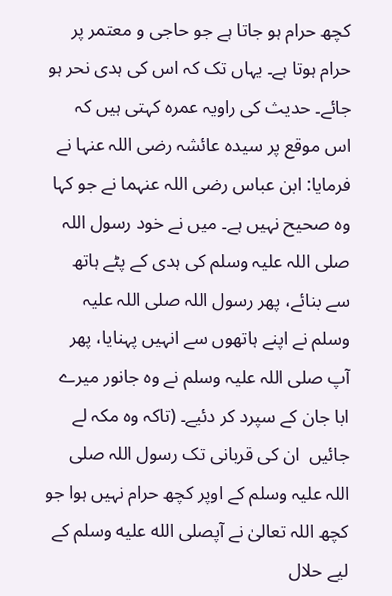کچھ حرام ہو جاتا ہے جو حاجی و معتمر پر حرام ہوتا ہے۔ یہاں تک کہ اس کی ہدی نحر ہو جائے۔ حدیث کی راویہ عمرہ کہتی ہیں کہ اس موقع پر سیدہ عائشہ رضی اللہ عنہا نے فرمایا: ابن عباس رضی اللہ عنہما نے جو کہا وہ صحیح نہیں ہے۔ میں نے خود رسول اللہ صلی اللہ علیہ وسلم کی ہدی کے پٹے ہاتھ سے بنائے، پھر رسول اللہ صلی اللہ علیہ وسلم نے اپنے ہاتھوں سے انہیں پہنایا، پھر آپ صلی اللہ علیہ وسلم نے وہ جانور میرے ابا جان کے سپرد کر دئیے۔ (تاکہ وہ مکہ لے جائیں  ان کی قربانی تک رسول اللہ صلی اللہ علیہ وسلم کے اوپر کچھ حرام نہیں ہوا جو کچھ اللہ تعالیٰ نے آپصلى الله عليه وسلم کے لیے حلال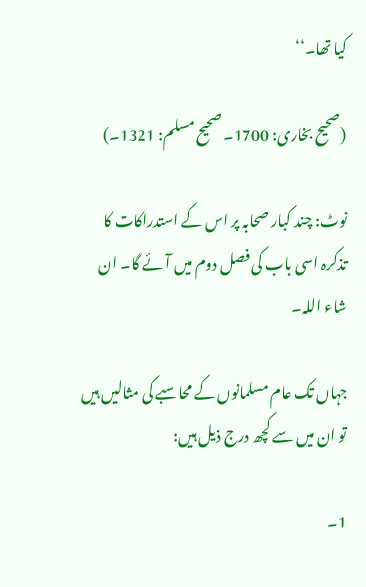کیا تھا۔‘‘

(صحیح بخاری: 1700۔ صحیح مسلم: 1321۔)

نوٹ: چند کبار صحابہ پر اس کے استدراکات کا تذکرہ اسی باب کی فصل دوم میں آئے گا۔ ان شاء اللہ۔

جہاں تک عام مسلمانوں کے محاسبے کی مثالیں ہیں تو ان میں سے کچھ درج ذیل ہیں:

1۔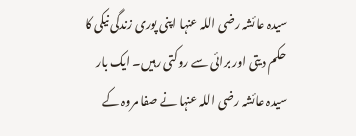سیدہ عائشہ رضی اللہ عنہا اپنی پوری زندگی نیکی کا حکم دیتی اور برائی سے روکتی رہیں۔ ایک بار سیدہ عائشہ رضی اللہ عنہا نے صفا مروہ کے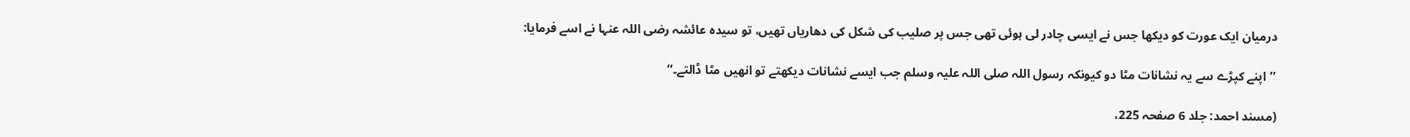درمیان ایک عورت کو دیکھا جس نے ایسی چادر لی ہوئی تھی جس پر صلیب کی شکل کی دھاریاں تھیں، تو سیدہ عائشہ رضی اللہ عنہا نے اسے فرمایا:

’’اپنے کپڑے سے یہ نشانات مٹا دو کیونکہ رسول اللہ صلی اللہ علیہ وسلم جب ایسے نشانات دیکھتے تو انھیں مٹا ڈالتے۔‘‘

(مسند احمد: جلد 6 صفحہ 225،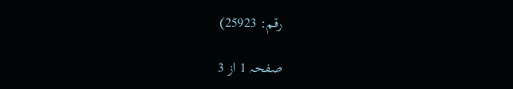رقم: 25923)

صفحہ 1 از 3